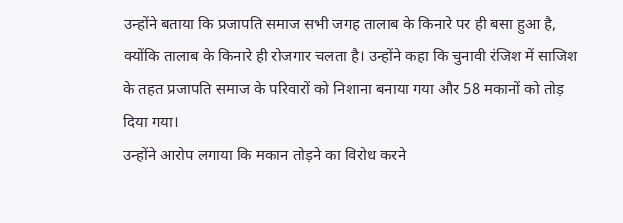उन्होंने बताया कि प्रजापति समाज सभी जगह तालाब के किनारे पर ही बसा हुआ है, क्योंकि तालाब के किनारे ही रोजगार चलता है। उन्होंने कहा कि चुनावी रंजिश में साजिश के तहत प्रजापति समाज के परिवारों को निशाना बनाया गया और 58 मकानों को तोड़ दिया गया।
उन्होंने आरोप लगाया कि मकान तोड़ने का विरोध करने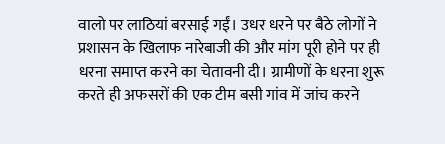वालो पर लाठियां बरसाई गईं। उधर धरने पर बैठे लोगों ने प्रशासन के खिलाफ नारेबाजी की और मांग पूरी होने पर ही धरना समाप्त करने का चेतावनी दी। ग्रामीणों के धरना शुरू करते ही अफसरों की एक टीम बसी गांव में जांच करने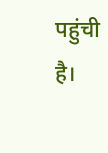पहुंची है।